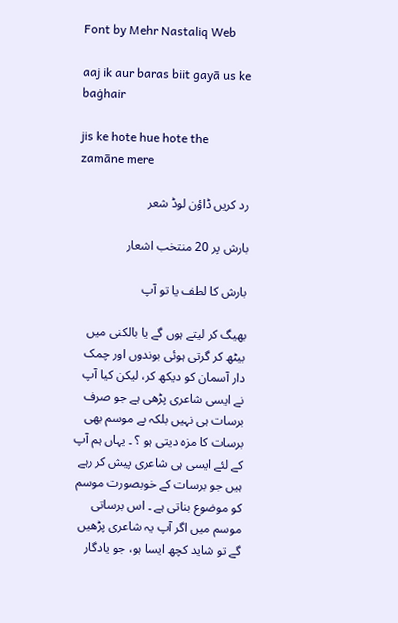Font by Mehr Nastaliq Web

aaj ik aur baras biit gayā us ke baġhair

jis ke hote hue hote the zamāne mere

رد کریں ڈاؤن لوڈ شعر

بارش پر 20 منتخب اشعار

بارش کا لطف یا تو آپ

بھیگ کر لیتے ہوں گے یا بالکنی میں بیٹھ کر گرتی ہوئی بوندوں اور چمک دار آسمان کو دیکھ کر، لیکن کیا آپ نے ایسی شاعری پڑھی ہے جو صرف برسات ہی نہیں بلکہ بے موسم بھی برسات کا مزہ دیتی ہو ؟ ۔ یہاں ہم آپ کے لئے ایسی ہی شاعری پیش کر رہے ہیں جو برسات کے خوبصورت موسم کو موضوع بناتی ہے ۔ اس برساتی موسم میں اگر آپ یہ شاعری پڑھیں گے تو شاید کچھ ایسا ہو، جو یادگار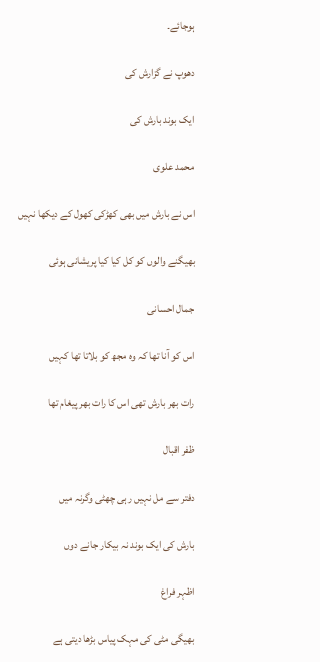ہوجائے۔

دھوپ نے گزارش کی

ایک بوند بارش کی

محمد علوی

اس نے بارش میں بھی کھڑکی کھول کے دیکھا نہیں

بھیگنے والوں کو کل کیا کیا پریشانی ہوئی

جمال احسانی

اس کو آنا تھا کہ وہ مجھ کو بلاتا تھا کہیں

رات بھر بارش تھی اس کا رات بھر پیغام تھا

ظفر اقبال

دفتر سے مل نہیں رہی چھٹی وگرنہ میں

بارش کی ایک بوند نہ بیکار جانے دوں

اظہر فراغ

بھیگی مٹی کی مہک پیاس بڑھا دیتی ہے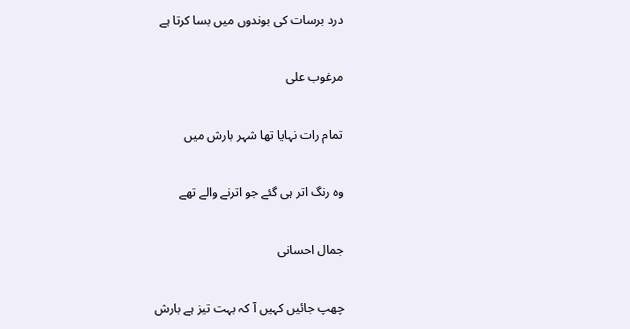درد برسات کی بوندوں میں بسا کرتا ہے

مرغوب علی

تمام رات نہایا تھا شہر بارش میں

وہ رنگ اتر ہی گئے جو اترنے والے تھے

جمال احسانی

چھپ جائیں کہیں آ کہ بہت تیز ہے بارش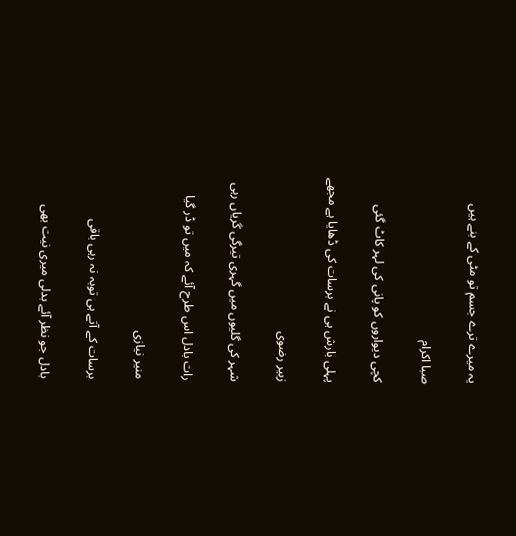یہ میرے ترے جسم تو مٹی کے بنے ہیں

صبا اکرام

کچی دیواروں کو پانی کی لہر کاٹ گئی

پہلی بارش ہی نے برسات کی ڈھایا ہے مجھے

زبیر رضوی

شہر کی گلیوں میں گہری تیرگی گریاں رہی

رات بادل اس طرح آئے کہ میں تو ڈر گیا

منیر نیازی

برسات کے آتے ہی توبہ نہ رہی باقی

بادل جو نظر آئے بدلی میری نیت بھی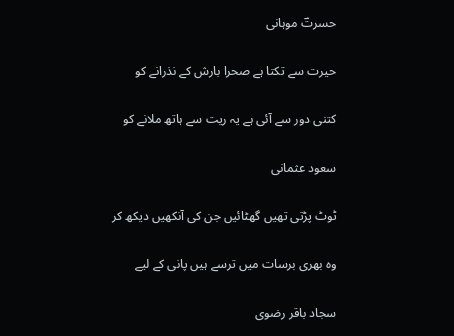حسرتؔ موہانی

حیرت سے تکتا ہے صحرا بارش کے نذرانے کو

کتنی دور سے آئی ہے یہ ریت سے ہاتھ ملانے کو

سعود عثمانی

ٹوٹ پڑتی تھیں گھٹائیں جن کی آنکھیں دیکھ کر

وہ بھری برسات میں ترسے ہیں پانی کے لیے

سجاد باقر رضوی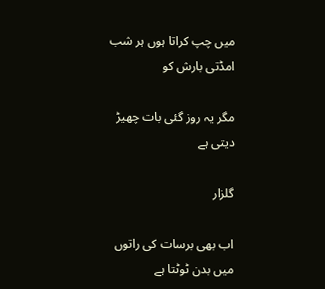میں چپ کراتا ہوں ہر شب امڈتی بارش کو

مگر یہ روز گئی بات چھیڑ دیتی ہے

گلزار

اب بھی برسات کی راتوں میں بدن ٹوٹتا ہے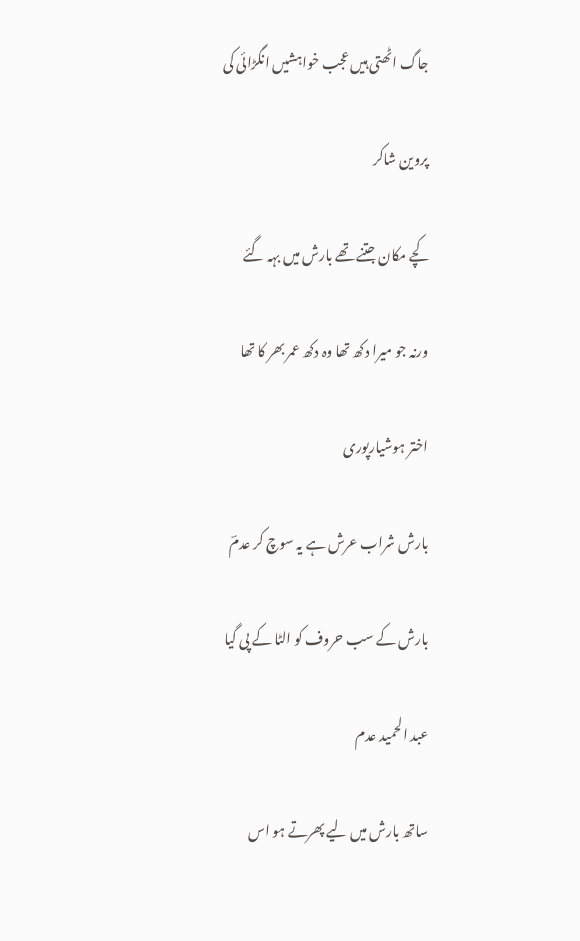جاگ اٹھتی ہیں عجب خواہشیں انگڑائی کی

پروین شاکر

کچے مکان جتنے تھے بارش میں بہہ گئے

ورنہ جو میرا دکھ تھا وہ دکھ عمر بھر کا تھا

اختر ہوشیارپوری

بارش شراب عرش ہے یہ سوچ کر عدمؔ

بارش کے سب حروف کو الٹا کے پی گیا

عبد الحمید عدم

ساتھ بارش میں لیے پھرتے ہو اس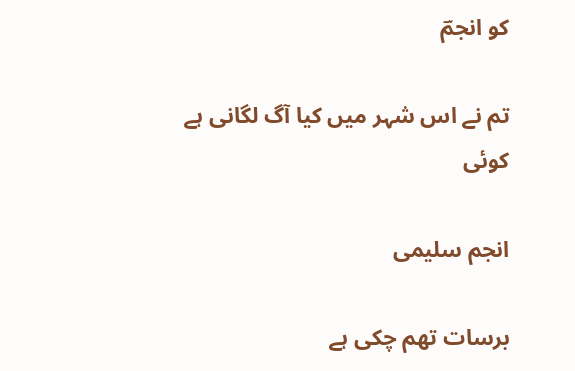کو انجمؔ

تم نے اس شہر میں کیا آگ لگانی ہے کوئی

انجم سلیمی

برسات تھم چکی ہے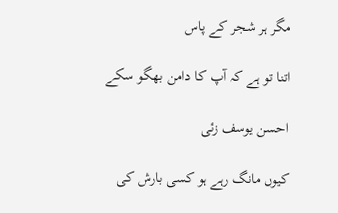مگر ہر شجر کے پاس

اتنا تو ہے کہ آپ کا دامن بھگو سکے

احسن یوسف زئی

کیوں مانگ رہے ہو کسی بارش کی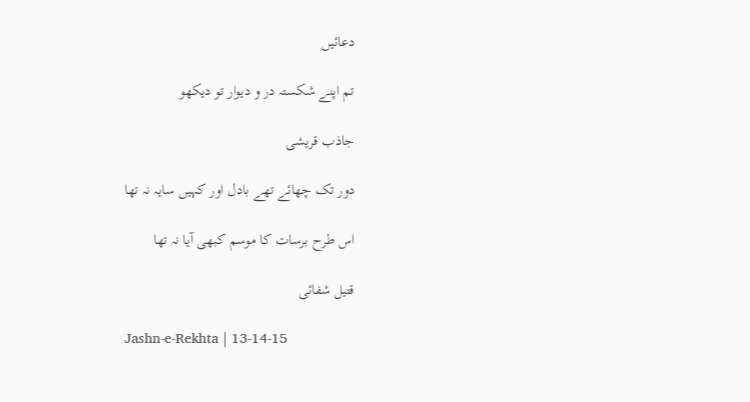دعائیں

تم اپنے شکستہ در و دیوار تو دیکھو

جاذب قریشی

دور تک چھائے تھے بادل اور کہیں سایہ نہ تھا

اس طرح برسات کا موسم کبھی آیا نہ تھا

قتیل شفائی

Jashn-e-Rekhta | 13-14-15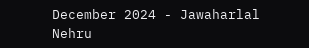December 2024 - Jawaharlal Nehru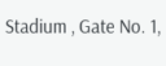Stadium , Gate No. 1,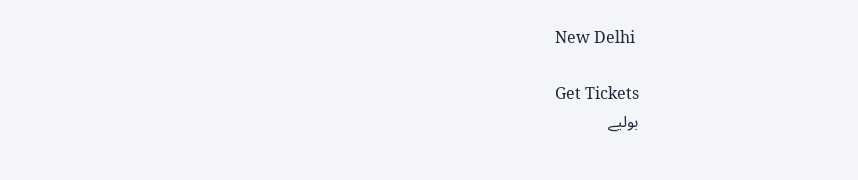New Delhi

Get Tickets
بولیے